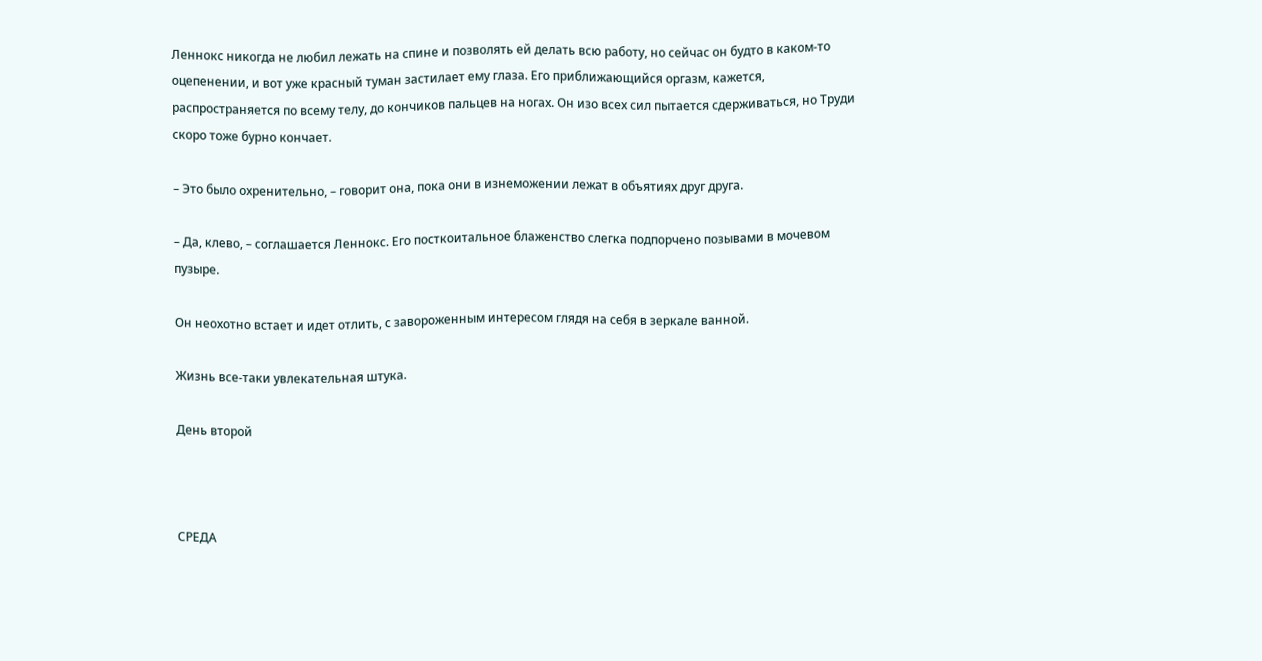Леннокс никогда не любил лежать на спине и позволять ей делать всю работу, но сейчас он будто в каком-то оцепенении, и вот уже красный туман застилает ему глаза. Его приближающийся оргазм, кажется, распространяется по всему телу, до кончиков пальцев на ногах. Он изо всех сил пытается сдерживаться, но Труди скоро тоже бурно кончает.

– Это было охренительно, – говорит она, пока они в изнеможении лежат в объятиях друг друга.

– Да, клево, – соглашается Леннокс. Его посткоитальное блаженство слегка подпорчено позывами в мочевом пузыре.

Он неохотно встает и идет отлить, с завороженным интересом глядя на себя в зеркале ванной.

Жизнь все-таки увлекательная штука.

День второй



СРЕДА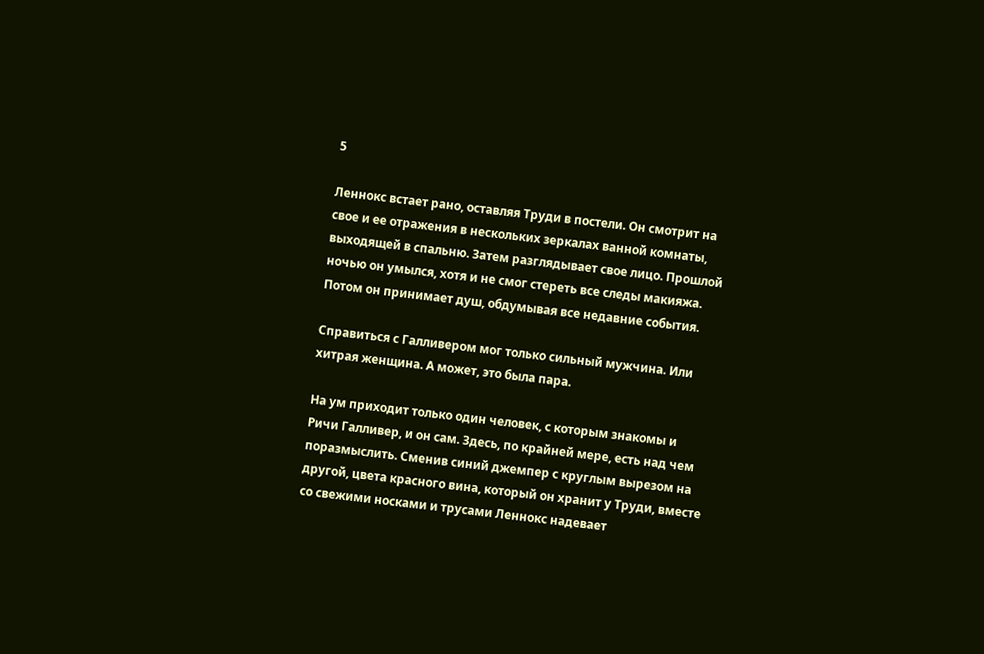5

Леннокс встает рано, оставляя Труди в постели. Он смотрит на свое и ее отражения в нескольких зеркалах ванной комнаты, выходящей в спальню. Затем разглядывает свое лицо. Прошлой ночью он умылся, хотя и не смог стереть все следы макияжа. Потом он принимает душ, обдумывая все недавние события.

Справиться с Галливером мог только сильный мужчина. Или хитрая женщина. А может, это была пара.

На ум приходит только один человек, с которым знакомы и Ричи Галливер, и он сам. Здесь, по крайней мере, есть над чем поразмыслить. Сменив синий джемпер с круглым вырезом на другой, цвета красного вина, который он хранит у Труди, вместе со свежими носками и трусами Леннокс надевает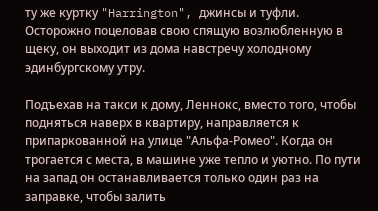ту же куртку "Harrington", джинсы и туфли. Осторожно поцеловав свою спящую возлюбленную в щеку, он выходит из дома навстречу холодному эдинбургскому утру.

Подъехав на такси к дому, Леннокс, вместо того, чтобы подняться наверх в квартиру, направляется к припаркованной на улице "Альфа-Ромео". Когда он трогается с места, в машине уже тепло и уютно. По пути на запад он останавливается только один раз на заправке, чтобы залить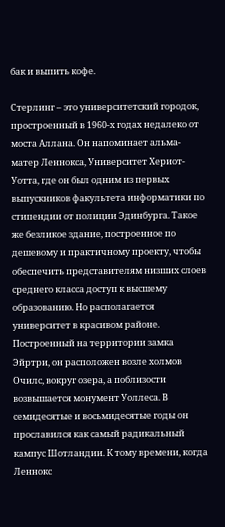бак и выпить кофе.

Стерлинг – это университетский городок, простроенный в 1960-х годах недалеко от моста Аллана. Он напоминает альма-матер Леннокса, Университет Хериот-Уотта, где он был одним из первых выпускников факультета информатики по стипендии от полиции Эдинбурга. Такое же безликое здание, построенное по дешевому и практичному проекту, чтобы обеспечить представителям низших слоев среднего класса доступ к высшему образованию. Но располагается университет в красивом районе. Построенный на территории замка Эйртри, он расположен возле холмов Очилс, вокруг озера, а поблизости возвышается монумент Уоллеса. В семидесятые и восьмидесятые годы он прославился как самый радикальный кампус Шотландии. К тому времени, когда Леннокс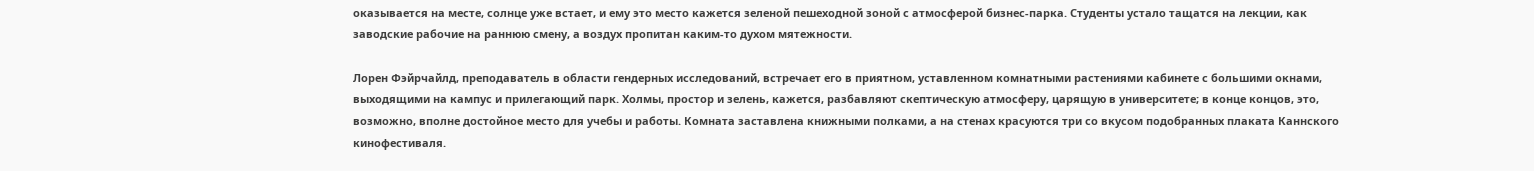оказывается на месте, солнце уже встает, и ему это место кажется зеленой пешеходной зоной с атмосферой бизнес-парка. Студенты устало тащатся на лекции, как заводские рабочие на раннюю смену, а воздух пропитан каким-то духом мятежности.

Лорен Фэйрчайлд, преподаватель в области гендерных исследований, встречает его в приятном, уставленном комнатными растениями кабинете с большими окнами, выходящими на кампус и прилегающий парк. Холмы, простор и зелень, кажется, разбавляют скептическую атмосферу, царящую в университете; в конце концов, это, возможно, вполне достойное место для учебы и работы. Комната заставлена книжными полками, а на стенах красуются три со вкусом подобранных плаката Каннского кинофестиваля.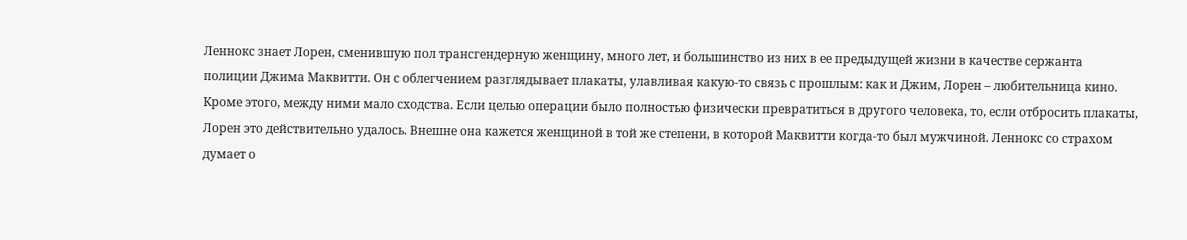Леннокс знает Лорен, сменившую пол трансгендерную женщину, много лет, и большинство из них в ее предыдущей жизни в качестве сержанта полиции Джима Маквитти. Он с облегчением разглядывает плакаты, улавливая какую-то связь с прошлым: как и Джим, Лорен – любительница кино. Кроме этого, между ними мало сходства. Если целью операции было полностью физически превратиться в другого человека, то, если отбросить плакаты, Лорен это действительно удалось. Внешне она кажется женщиной в той же степени, в которой Маквитти когда-то был мужчиной. Леннокс со страхом думает о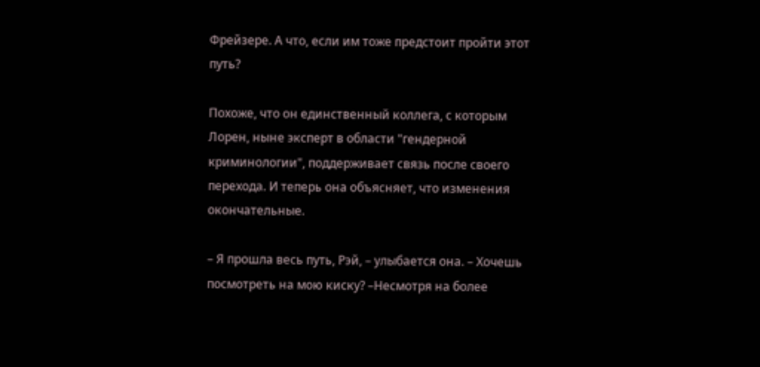Фрейзере. А что, если им тоже предстоит пройти этот путь?

Похоже, что он единственный коллега, с которым Лорен, ныне эксперт в области "гендерной криминологии", поддерживает связь после своего перехода. И теперь она объясняет, что изменения окончательные.

– Я прошла весь путь, Рэй, – улыбается она. – Хочешь посмотреть на мою киску? –Несмотря на более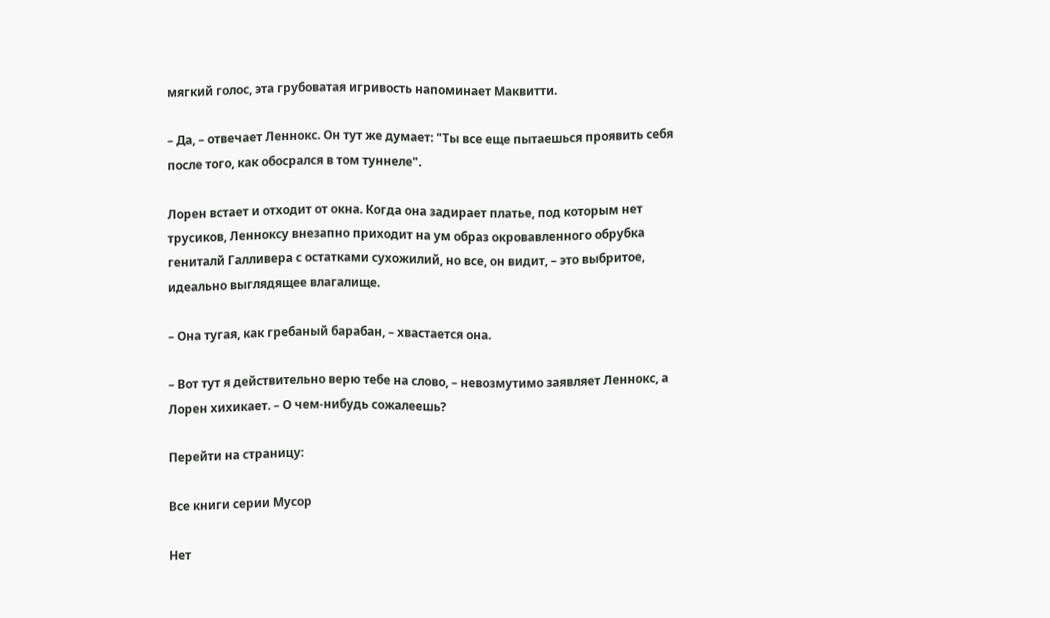мягкий голос, эта грубоватая игривость напоминает Маквитти.

– Да, – отвечает Леннокс. Он тут же думает: "Ты все еще пытаешься проявить себя после того, как обосрался в том туннеле".

Лорен встает и отходит от окна. Когда она задирает платье, под которым нет трусиков, Ленноксу внезапно приходит на ум образ окровавленного обрубка гениталй Галливера с остатками сухожилий, но все, он видит, – это выбритое, идеально выглядящее влагалище.

– Она тугая, как гребаный барабан, – хвастается она.

– Вот тут я действительно верю тебе на слово, – невозмутимо заявляет Леннокс, а Лорен хихикает. – О чем-нибудь сожалеешь?

Перейти на страницу:

Все книги серии Мусор

Нет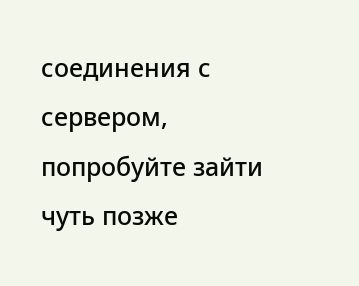соединения с сервером, попробуйте зайти чуть позже